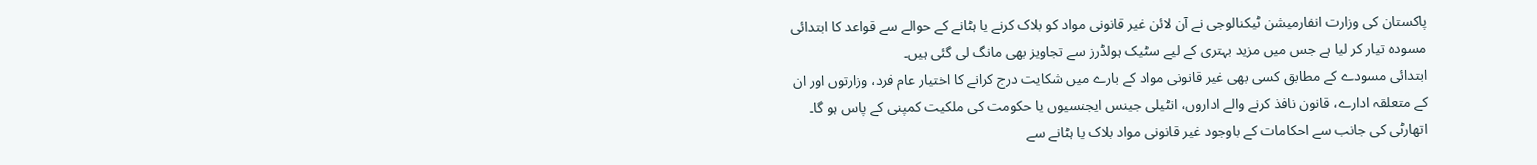پاکستان کی وزارت انفارمیشن ٹیکنالوجی نے آن لائن غیر قانونی مواد کو بلاک کرنے یا ہٹانے کے حوالے سے قواعد کا ابتدائی مسودہ تیار کر لیا ہے جس میں مزید بہتری کے لیے سٹیک ہولڈرز سے تجاویز بھی مانگ لی گئی ہیں۔
ابتدائی مسودے کے مطابق کسی بھی غیر قانونی مواد کے بارے میں شکایت درج کرانے کا اختیار عام فرد، وزارتوں اور ان کے متعلقہ ادارے، قانون نافذ کرنے والے اداروں، انٹیلی جینس ایجنسیوں یا حکومت کی ملکیت کمپنی کے پاس ہو گا۔
اتھارٹی کی جانب سے احکامات کے باوجود غیر قانونی مواد بلاک یا ہٹانے سے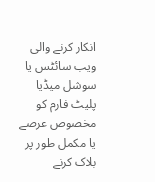انکار کرنے والی ویب سائٹس یا سوشل میڈیا پلیٹ فارم کو مخصوص عرصے یا مکمل طور پر بلاک کرنے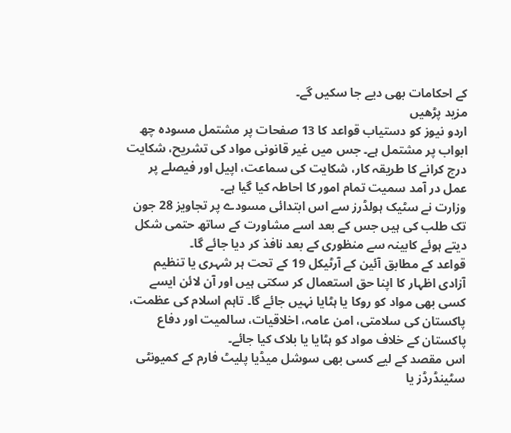کے احکامات بھی دیے جا سکیں گے۔
مزید پڑھیں
اردو نیوز کو دستیاب قواعد کا 13 صفحات پر مشتمل مسودہ چھ ابواب پر مشتمل ہے۔ جس میں غیر قانونی مواد کی تشریح، شکایت درج کرانے کا طریقہ کار، شکایت کی سماعت، اپیل اور فیصلے پر عمل در آمد سمیت تمام امور کا احاطہ کیا گیا ہے۔
وزارت نے سٹیک ہولڈرز سے اس ابتدائی مسودے پر تجاویز 28 جون تک طلب کی ہیں جس کے بعد اسے مشاورت کے ساتھ حتمی شکل دیتے ہوئے کابینہ سے منظوری کے بعد نافذ کر دیا جائے گا۔
قواعد کے مطابق آئین کے آرٹیکل 19 کے تحت ہر شہری یا تنظیم آزادی اظہار کا اپنا حق استعمال کر سکتی ہیں اور آن لائن ایسے کسی بھی مواد کو روکا یا ہٹایا نہیں جائے گا۔ تاہم اسلام کی عظمت، پاکستان کی سلامتی، امن عامہ، اخلاقیات، سالمیت اور دفاع پاکستان کے خلاف مواد کو ہٹایا یا بلاک کیا جائے۔
اس مقصد کے لیے کسی بھی سوشل میڈیا پلیٹ فارم کے کمیونٹی سٹینڈرڈز یا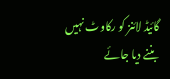گائیڈ لائنز کو رکاوٹ نہیں بننے دیا جائے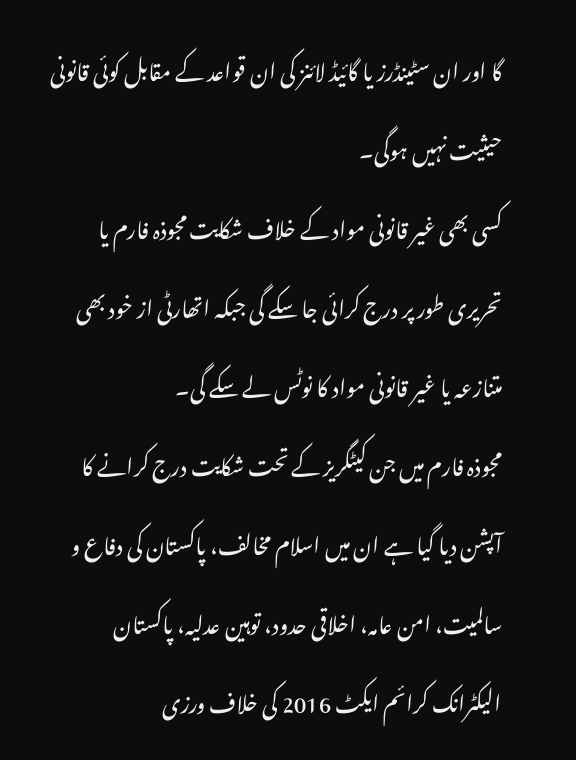گا اور ان سٹینڈرز یا گائیڈ لائنز کی ان قواعد کے مقابل کوئی قانونی حیثیت نہیں ہوگی۔
کسی بھی غیر قانونی مواد کے خلاف شکایت مجوذہ فارم یا تحریری طور پر درج کرائی جا سکے گی جبکہ اتھارٹی از خود بھی متنازعہ یا غیر قانونی مواد کا نوٹس لے سکے گی۔
مجوذہ فارم میں جن کیٹگریز کے تحت شکایت درج کرانے کا آپشن دیا گیا ہے ان میں اسلام مخالف، پاکستان کی دفاع و سالمیت، امن عامہ، اخلاقی حدود، توہین عدلیہ، پاکستان الیکٹرانک کرائم ایکٹ 2016 کی خلاف ورزی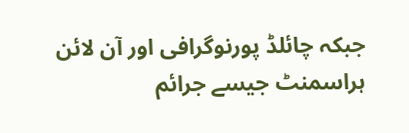جبکہ چائلڈ پورنوگرافی اور آن لائن ہراسمنٹ جیسے جرائم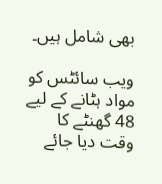بھی شامل ہیں۔

ویب سائٹس کو مواد ہٹانے کے لیے 48 گھنٹے کا وقت دیا جائے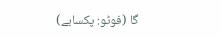گا (فوٹو: پکسابے)